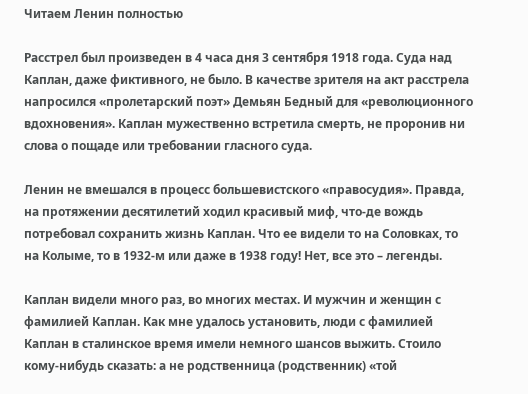Читаем Ленин полностью

Расстрел был произведен в 4 часа дня 3 сентября 1918 года. Суда над Каплан, даже фиктивного, не было. В качестве зрителя на акт расстрела напросился «пролетарский поэт» Демьян Бедный для «революционного вдохновения». Каплан мужественно встретила смерть, не проронив ни слова о пощаде или требовании гласного суда.

Ленин не вмешался в процесс большевистского «правосудия». Правда, на протяжении десятилетий ходил красивый миф, что‐де вождь потребовал сохранить жизнь Каплан. Что ее видели то на Соловках, то на Колыме, то в 1932‐м или даже в 1938 году! Нет, все это – легенды.

Каплан видели много раз, во многих местах. И мужчин и женщин с фамилией Каплан. Как мне удалось установить, люди с фамилией Каплан в сталинское время имели немного шансов выжить. Стоило кому‐нибудь сказать: а не родственница (родственник) «той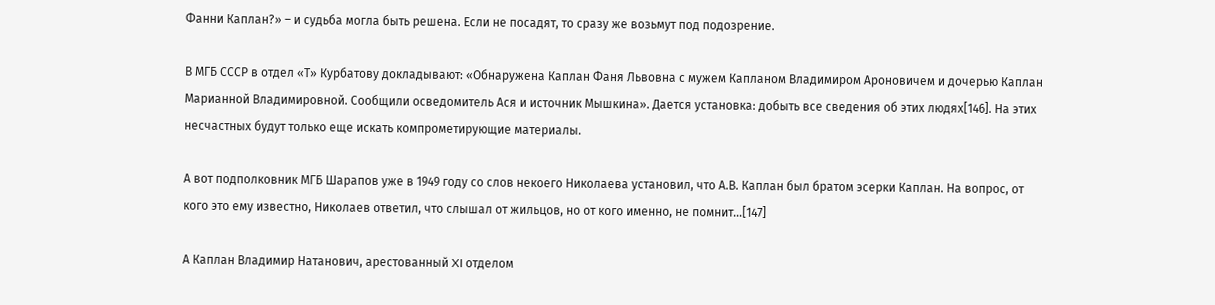Фанни Каплан?» – и судьба могла быть решена. Если не посадят, то сразу же возьмут под подозрение.

В МГБ СССР в отдел «Т» Курбатову докладывают: «Обнаружена Каплан Фаня Львовна с мужем Капланом Владимиром Ароновичем и дочерью Каплан Марианной Владимировной. Сообщили осведомитель Ася и источник Мышкина». Дается установка: добыть все сведения об этих людях[146]. На этих несчастных будут только еще искать компрометирующие материалы.

А вот подполковник МГБ Шарапов уже в 1949 году со слов некоего Николаева установил, что А.В. Каплан был братом эсерки Каплан. На вопрос, от кого это ему известно, Николаев ответил, что слышал от жильцов, но от кого именно, не помнит…[147]

А Каплан Владимир Натанович, арестованный XI отделом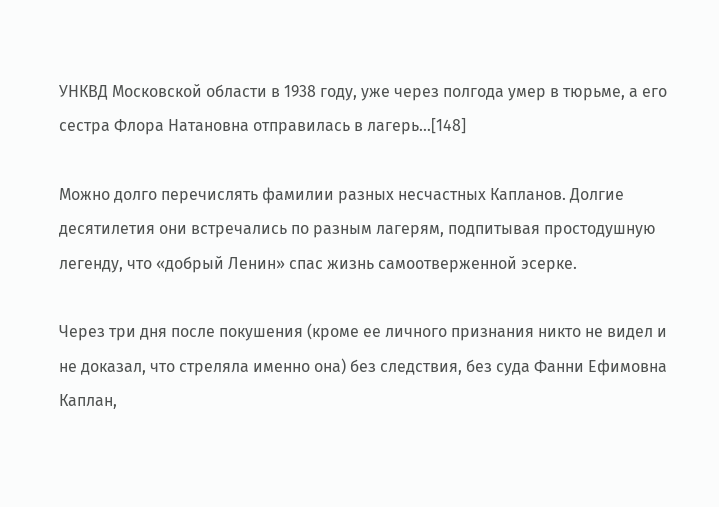УНКВД Московской области в 1938 году, уже через полгода умер в тюрьме, а его сестра Флора Натановна отправилась в лагерь…[148]

Можно долго перечислять фамилии разных несчастных Капланов. Долгие десятилетия они встречались по разным лагерям, подпитывая простодушную легенду, что «добрый Ленин» спас жизнь самоотверженной эсерке.

Через три дня после покушения (кроме ее личного признания никто не видел и не доказал, что стреляла именно она) без следствия, без суда Фанни Ефимовна Каплан,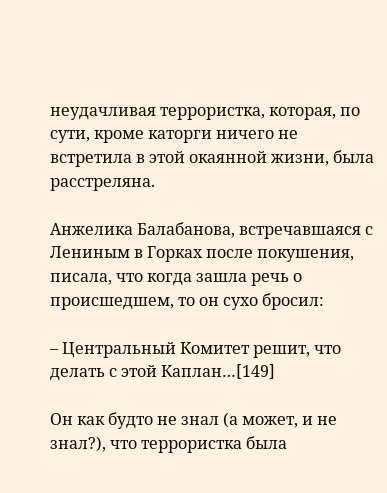неудачливая террористка, которая, по сути, кроме каторги ничего не встретила в этой окаянной жизни, была расстреляна.

Анжелика Балабанова, встречавшаяся с Лениным в Горках после покушения, писала, что когда зашла речь о происшедшем, то он сухо бросил:

– Центральный Комитет решит, что делать с этой Каплан…[149]

Он как будто не знал (а может, и не знал?), что террористка была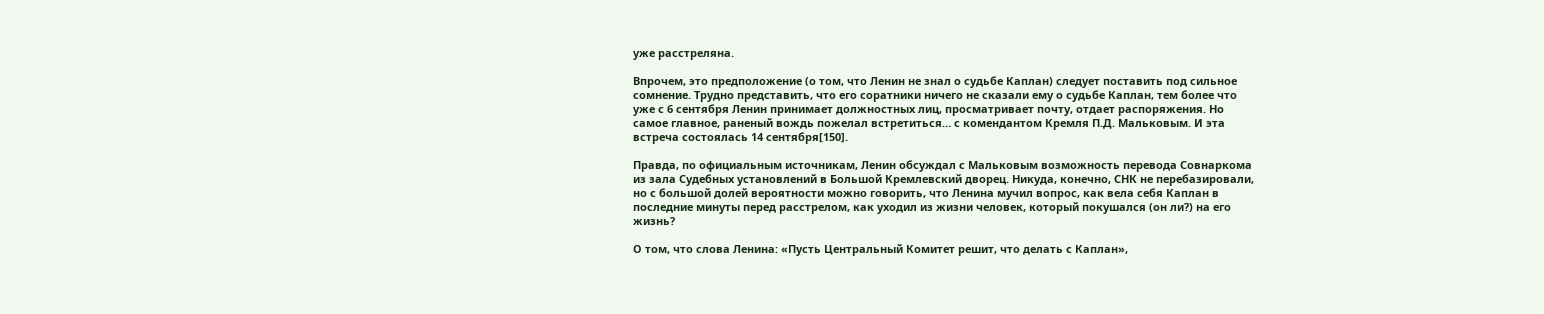уже расстреляна.

Впрочем, это предположение (о том, что Ленин не знал о судьбе Каплан) следует поставить под сильное сомнение. Трудно представить, что его соратники ничего не сказали ему о судьбе Каплан, тем более что уже с 6 сентября Ленин принимает должностных лиц, просматривает почту, отдает распоряжения. Но самое главное, раненый вождь пожелал встретиться… с комендантом Кремля П.Д. Мальковым. И эта встреча состоялась 14 сентября[150].

Правда, по официальным источникам, Ленин обсуждал с Мальковым возможность перевода Совнаркома из зала Судебных установлений в Большой Кремлевский дворец. Никуда, конечно, СНК не перебазировали, но с большой долей вероятности можно говорить, что Ленина мучил вопрос, как вела себя Каплан в последние минуты перед расстрелом, как уходил из жизни человек, который покушался (он ли?) на его жизнь?

О том, что слова Ленина: «Пусть Центральный Комитет решит, что делать с Каплан»,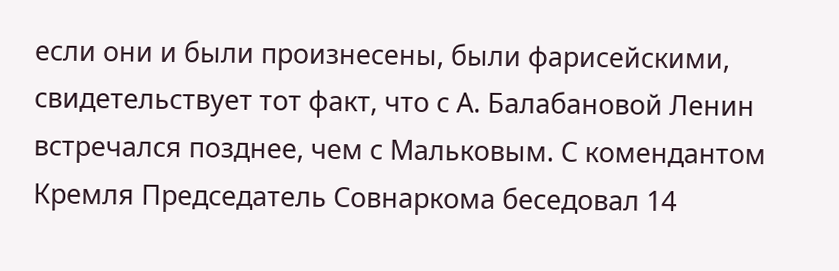если они и были произнесены, были фарисейскими, свидетельствует тот факт, что с А. Балабановой Ленин встречался позднее, чем с Мальковым. С комендантом Кремля Председатель Совнаркома беседовал 14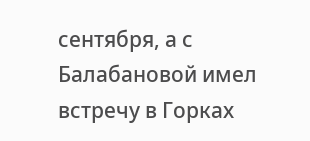сентября, а с Балабановой имел встречу в Горках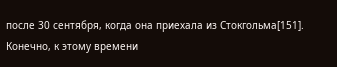после 30 сентября, когда она приехала из Стокгольма[151]. Конечно, к этому времени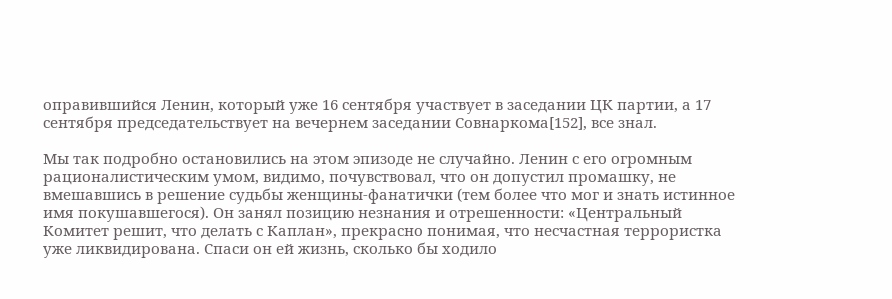оправившийся Ленин, который уже 16 сентября участвует в заседании ЦК партии, а 17 сентября председательствует на вечернем заседании Совнаркома[152], все знал.

Мы так подробно остановились на этом эпизоде не случайно. Ленин с его огромным рационалистическим умом, видимо, почувствовал, что он допустил промашку, не вмешавшись в решение судьбы женщины‐фанатички (тем более что мог и знать истинное имя покушавшегося). Он занял позицию незнания и отрешенности: «Центральный Комитет решит, что делать с Каплан», прекрасно понимая, что несчастная террористка уже ликвидирована. Спаси он ей жизнь, сколько бы ходило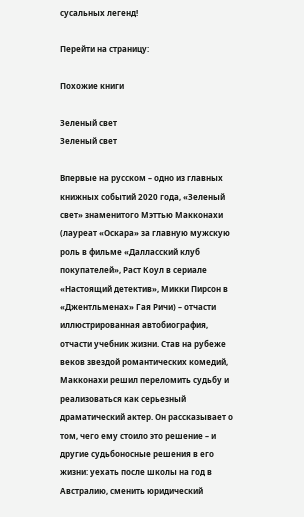сусальных легенд!

Перейти на страницу:

Похожие книги

Зеленый свет
Зеленый свет

Впервые на русском – одно из главных книжных событий 2020 года, «Зеленый свет» знаменитого Мэттью Макконахи (лауреат «Оскара» за главную мужскую роль в фильме «Далласский клуб покупателей», Раст Коул в сериале «Настоящий детектив», Микки Пирсон в «Джентльменах» Гая Ричи) – отчасти иллюстрированная автобиография, отчасти учебник жизни. Став на рубеже веков звездой романтических комедий, Макконахи решил переломить судьбу и реализоваться как серьезный драматический актер. Он рассказывает о том, чего ему стоило это решение – и другие судьбоносные решения в его жизни: уехать после школы на год в Австралию, сменить юридический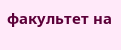факультет на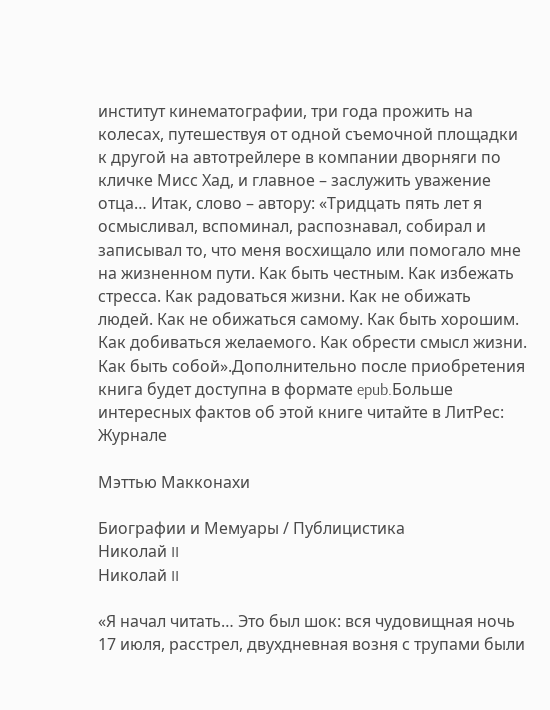институт кинематографии, три года прожить на колесах, путешествуя от одной съемочной площадки к другой на автотрейлере в компании дворняги по кличке Мисс Хад, и главное – заслужить уважение отца… Итак, слово – автору: «Тридцать пять лет я осмысливал, вспоминал, распознавал, собирал и записывал то, что меня восхищало или помогало мне на жизненном пути. Как быть честным. Как избежать стресса. Как радоваться жизни. Как не обижать людей. Как не обижаться самому. Как быть хорошим. Как добиваться желаемого. Как обрести смысл жизни. Как быть собой».Дополнительно после приобретения книга будет доступна в формате epub.Больше интересных фактов об этой книге читайте в ЛитРес: Журнале

Мэттью Макконахи

Биографии и Мемуары / Публицистика
Николай II
Николай II

«Я начал читать… Это был шок: вся чудовищная ночь 17 июля, расстрел, двухдневная возня с трупами были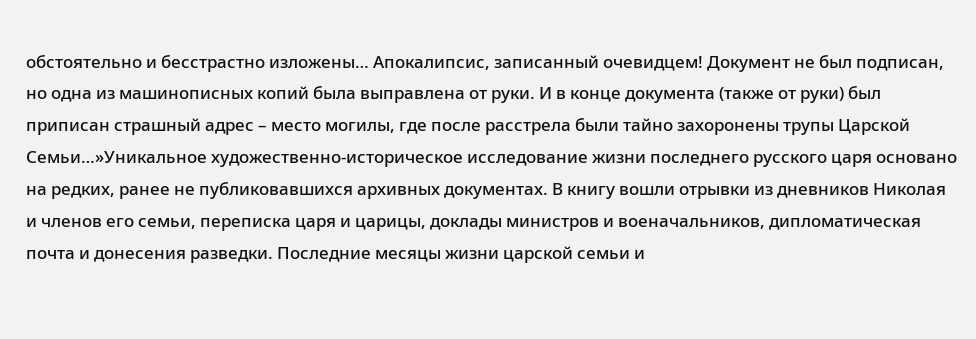обстоятельно и бесстрастно изложены… Апокалипсис, записанный очевидцем! Документ не был подписан, но одна из машинописных копий была выправлена от руки. И в конце документа (также от руки) был приписан страшный адрес – место могилы, где после расстрела были тайно захоронены трупы Царской Семьи…»Уникальное художественно-историческое исследование жизни последнего русского царя основано на редких, ранее не публиковавшихся архивных документах. В книгу вошли отрывки из дневников Николая и членов его семьи, переписка царя и царицы, доклады министров и военачальников, дипломатическая почта и донесения разведки. Последние месяцы жизни царской семьи и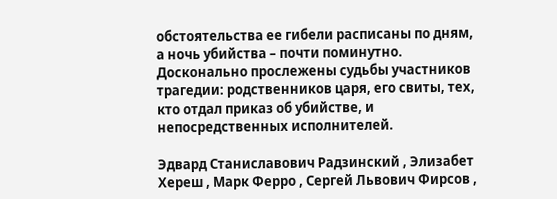обстоятельства ее гибели расписаны по дням, а ночь убийства – почти поминутно. Досконально прослежены судьбы участников трагедии: родственников царя, его свиты, тех, кто отдал приказ об убийстве, и непосредственных исполнителей.

Эдвард Станиславович Радзинский , Элизабет Хереш , Марк Ферро , Сергей Львович Фирсов ,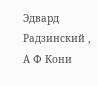Эдвард Радзинский , А Ф Кони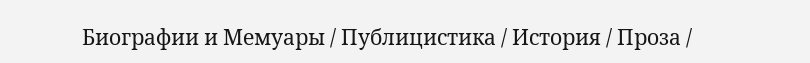Биографии и Мемуары / Публицистика / История / Проза /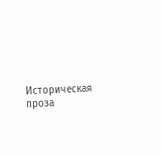Историческая проза